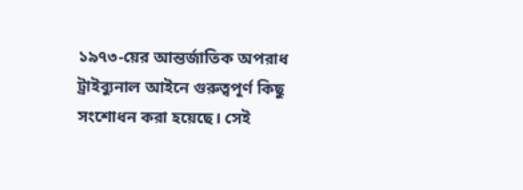১৯৭৩-য়ের আন্তর্জাতিক অপরাধ ট্রাইব্যুনাল আইনে গুরুত্বপূর্ণ কিছু সংশোধন করা হয়েছে। সেই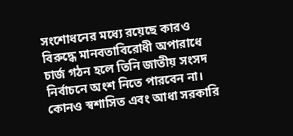সংশোধনের মধ্যে রয়েছে কারও বিরুদ্ধে মানবতাবিরোধী অপারাধে চার্জ গঠন হলে তিনি জাতীয় সংসদ নির্বাচনে অংশ নিতে পারবেন না। কোনও স্বশাসিত এবং আধা সরকারি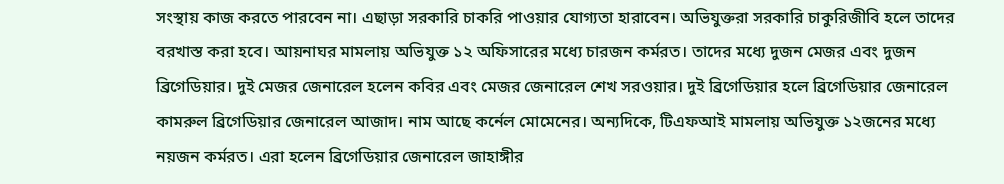সংস্থায় কাজ করতে পারবেন না। এছাড়া সরকারি চাকরি পাওয়ার যোগ্যতা হারাবেন। অভিযুক্তরা সরকারি চাকুরিজীবি হলে তাদের বরখাস্ত করা হবে। আয়নাঘর মামলায় অভিযুক্ত ১২ অফিসারের মধ্যে চারজন কর্মরত। তাদের মধ্যে দুজন মেজর এবং দুজন ব্রিগেডিয়ার। দুই মেজর জেনারেল হলেন কবির এবং মেজর জেনারেল শেখ সরওয়ার। দুই ব্রিগেডিয়ার হলে ব্রিগেডিয়ার জেনারেল কামরুল ব্রিগেডিয়ার জেনারেল আজাদ। নাম আছে কর্নেল মোমেনের। অন্যদিকে, টিএফআই মামলায় অভিযুক্ত ১২জনের মধ্যে নয়জন কর্মরত। এরা হলেন ব্রিগেডিয়ার জেনারেল জাহাঙ্গীর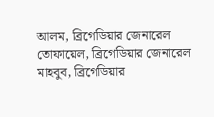আলম, ব্রিগেডিয়ার জেনারেল তোফায়েল, ব্রিগেডিয়ার জেনারেল মাহবুব, ব্রিগেডিয়ার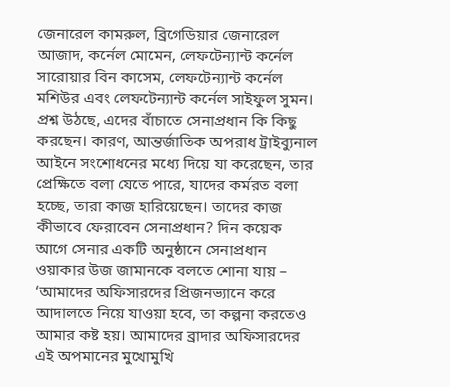জেনারেল কামরুল, ব্রিগেডিয়ার জেনারেল আজাদ, কর্নেল মোমেন, লেফটেন্যান্ট কর্নেল সারোয়ার বিন কাসেম, লেফটেন্যান্ট কর্নেল মশিউর এবং লেফটেন্যান্ট কর্নেল সাইফুল সুমন।
প্রশ্ন উঠছে, এদের বাঁচাতে সেনাপ্রধান কি কিছু করছেন। কারণ, আন্তর্জাতিক অপরাধ ট্রাইব্যুনাল আইনে সংশোধনের মধ্যে দিয়ে যা করেছেন, তার প্রেক্ষিতে বলা যেতে পারে, যাদের কর্মরত বলা হচ্ছে, তারা কাজ হারিয়েছেন। তাদের কাজ কীভাবে ফেরাবেন সেনাপ্রধান? দিন কয়েক আগে সেনার একটি অনুষ্ঠানে সেনাপ্রধান ওয়াকার উজ জামানকে বলতে শোনা যায় – ‘আমাদের অফিসারদের প্রিজনভ্যানে করে আদালতে নিয়ে যাওয়া হবে, তা কল্পনা করতেও আমার কষ্ট হয়। আমাদের ব্রাদার অফিসারদের এই অপমানের মুখোমুখি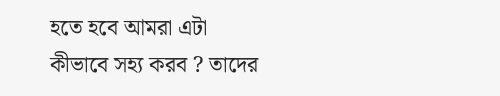হতে হবে আমরা এটা কীভাবে সহ্য করব ? তাদের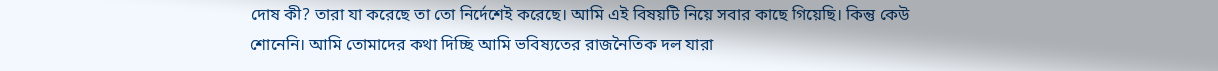দোষ কী? তারা যা করেছে তা তো নির্দেশেই করেছে। আমি এই বিষয়টি নিয়ে সবার কাছে গিয়েছি। কিন্তু কেউ শোনেনি। আমি তোমাদের কথা দিচ্ছি আমি ভবিষ্যতের রাজনৈতিক দল যারা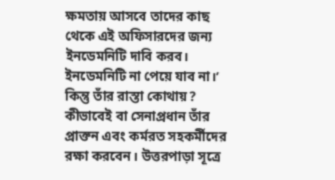ক্ষমতায় আসবে তাদের কাছ থেকে এই অফিসারদের জন্য ইনডেমনিটি দাবি করব। ইনডেমনিটি না পেয়ে যাব না।’
কিন্তু তাঁর রাস্তা কোথায়? কীভাবেই বা সেনাপ্রধান তাঁর প্রাক্তন এবং কর্মরত সহকর্মীদের রক্ষা করবেন। উত্তরপাড়া সূত্রে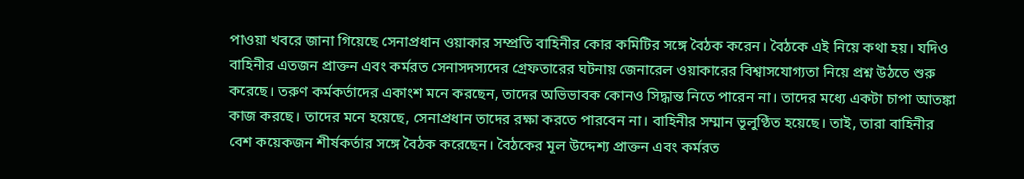পাওয়া খবরে জানা গিয়েছে সেনাপ্রধান ওয়াকার সম্প্রতি বাহিনীর কোর কমিটির সঙ্গে বৈঠক করেন। বৈঠকে এই নিয়ে কথা হয়। যদিও বাহিনীর এতজন প্রাক্তন এবং কর্মরত সেনাসদস্যদের গ্রেফতারের ঘটনায় জেনারেল ওয়াকারের বিশ্বাসযোগ্যতা নিয়ে প্রশ্ন উঠতে শুরু করেছে। তরুণ কর্মকর্তাদের একাংশ মনে করছেন, তাদের অভিভাবক কোনও সিদ্ধান্ত নিতে পারেন না। তাদের মধ্যে একটা চাপা আতঙ্কা কাজ করছে। তাদের মনে হয়েছে, সেনাপ্রধান তাদের রক্ষা করতে পারবেন না। বাহিনীর সম্মান ভূলুণ্ঠিত হয়েছে। তাই, তারা বাহিনীর বেশ কয়েকজন শীর্ষকর্তার সঙ্গে বৈঠক করেছেন। বৈঠকের মূল উদ্দেশ্য প্রাক্তন এবং কর্মরত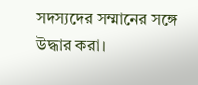সদস্যদের সম্মানের সঙ্গে উদ্ধার করা।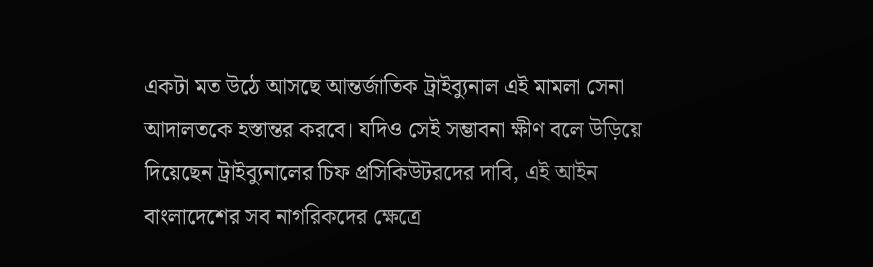একটা মত উঠে আসছে আন্তর্জাতিক ট্রাইব্যুনাল এই মামলা সেনা আদালতকে হস্তান্তর করবে। যদিও সেই সম্ভাবনা ক্ষীণ বলে উড়িয়ে দিয়েছেন ট্রাইব্যুনালের চিফ প্রসিকিউটরদের দাবি, এই আইন বাংলাদেশের সব নাগরিকদের ক্ষেত্রে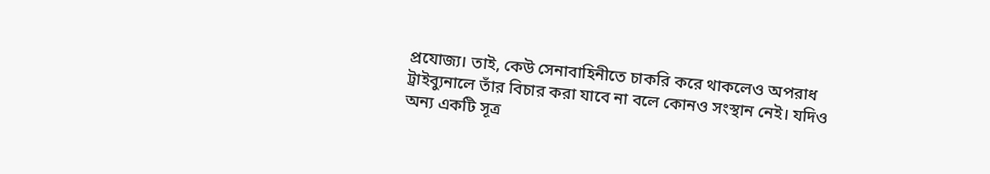প্রযোজ্য। তাই, কেউ সেনাবাহিনীতে চাকরি করে থাকলেও অপরাধ ট্রাইব্যুনালে তাঁর বিচার করা যাবে না বলে কোনও সংস্থান নেই। যদিও অন্য একটি সূত্র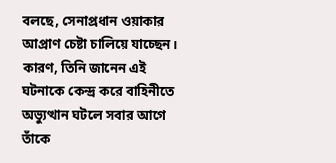বলছে, সেনাপ্রধান ওয়াকার আপ্রাণ চেষ্টা চালিয়ে যাচ্ছেন। কারণ, তিনি জানেন এই ঘটনাকে কেন্দ্র করে বাহিনীতে অভ্যুত্থান ঘটলে সবার আগে তাঁকে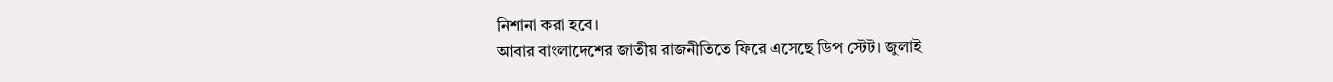নিশানা করা হবে।
আবার বাংলাদেশের জাতীয় রাজনীতিতে ফিরে এসেছে ডিপ স্টেট। জুলাই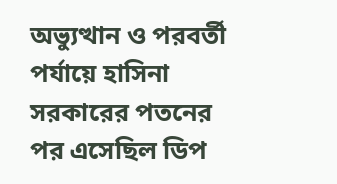অভ্যুত্থান ও পরবর্তী পর্যায়ে হাসিনা সরকারের পতনের পর এসেছিল ডিপ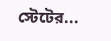স্টেটের...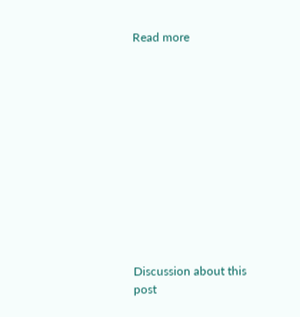Read more












Discussion about this post